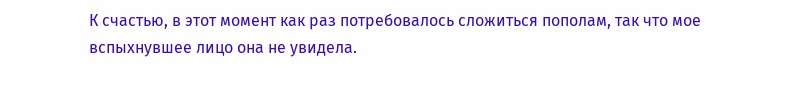К счастью, в этот момент как раз потребовалось сложиться пополам, так что мое вспыхнувшее лицо она не увидела.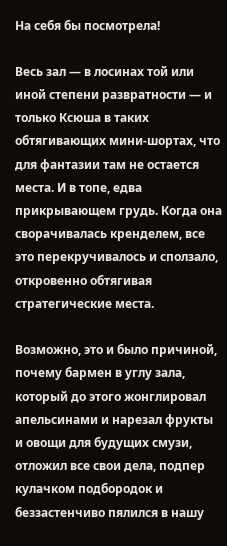На себя бы посмотрела!

Весь зал — в лосинах той или иной степени развратности — и только Ксюша в таких обтягивающих мини-шортах, что для фантазии там не остается места. И в топе, едва прикрывающем грудь. Когда она сворачивалась кренделем, все это перекручивалось и сползало, откровенно обтягивая стратегические места.

Возможно, это и было причиной, почему бармен в углу зала, который до этого жонглировал апельсинами и нарезал фрукты и овощи для будущих смузи, отложил все свои дела, подпер кулачком подбородок и беззастенчиво пялился в нашу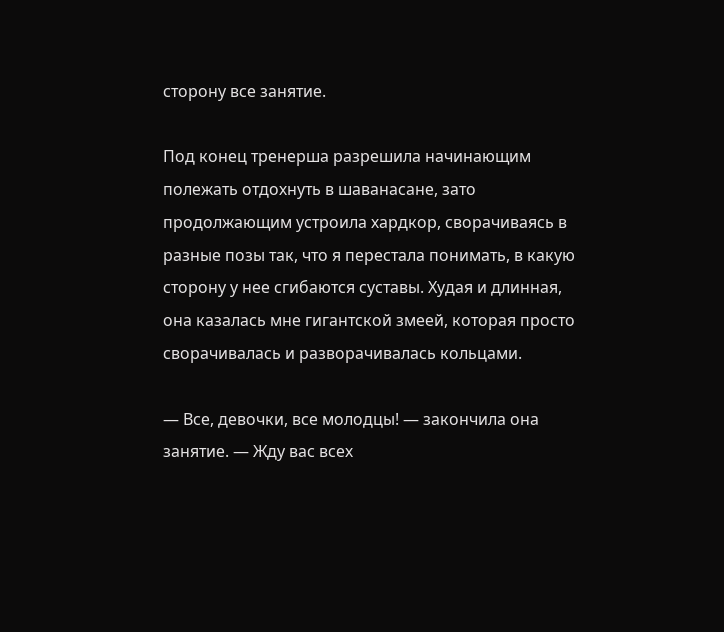сторону все занятие.

Под конец тренерша разрешила начинающим полежать отдохнуть в шаванасане, зато продолжающим устроила хардкор, сворачиваясь в разные позы так, что я перестала понимать, в какую сторону у нее сгибаются суставы. Худая и длинная, она казалась мне гигантской змеей, которая просто сворачивалась и разворачивалась кольцами.

— Все, девочки, все молодцы! — закончила она занятие. — Жду вас всех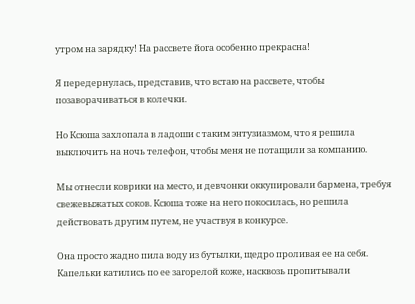утром на зарядку! На рассвете йога особенно прекрасна!

Я передернулась, представив, что встаю на рассвете, чтобы позаворачиваться в колечки.

Но Ксюша захлопала в ладоши с таким энтузиазмом, что я решила выключить на ночь телефон, чтобы меня не потащили за компанию.

Мы отнесли коврики на место, и девчонки оккупировали бармена, требуя свежевыжатых соков. Ксюша тоже на него покосилась, но решила действовать другим путем, не участвуя в конкурсе.

Она просто жадно пила воду из бутылки, щедро проливая ее на себя. Капельки катились по ее загорелой коже, насквозь пропитывали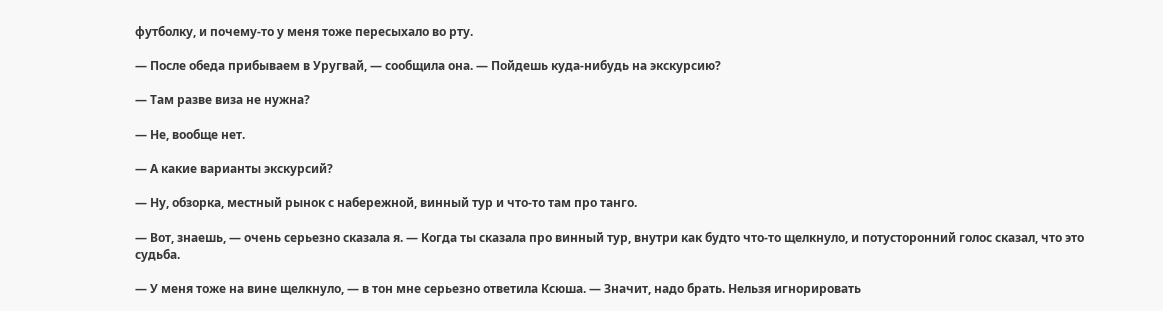футболку, и почему-то у меня тоже пересыхало во рту.

— После обеда прибываем в Уругвай, — сообщила она. — Пойдешь куда-нибудь на экскурсию?

— Там разве виза не нужна?

— Не, вообще нет.

— А какие варианты экскурсий?

— Ну, обзорка, местный рынок с набережной, винный тур и что-то там про танго.

— Вот, знаешь, — очень серьезно сказала я. — Когда ты сказала про винный тур, внутри как будто что-то щелкнуло, и потусторонний голос сказал, что это судьба.

— У меня тоже на вине щелкнуло, — в тон мне серьезно ответила Ксюша. — Значит, надо брать. Нельзя игнорировать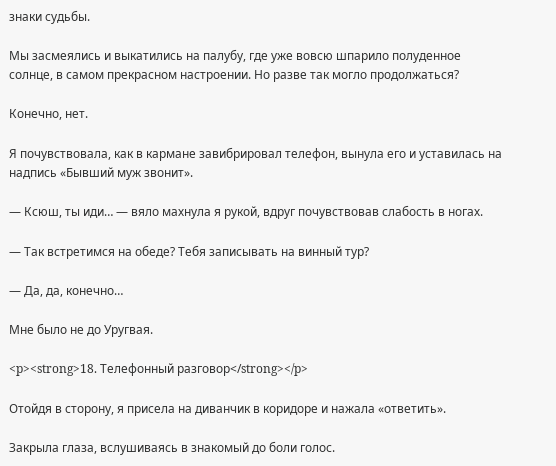знаки судьбы.

Мы засмеялись и выкатились на палубу, где уже вовсю шпарило полуденное солнце, в самом прекрасном настроении. Но разве так могло продолжаться?

Конечно, нет.

Я почувствовала, как в кармане завибрировал телефон, вынула его и уставилась на надпись «Бывший муж звонит».

— Ксюш, ты иди… — вяло махнула я рукой, вдруг почувствовав слабость в ногах.

— Так встретимся на обеде? Тебя записывать на винный тур?

— Да, да, конечно…

Мне было не до Уругвая.

<p><strong>18. Телефонный разговор</strong></p>

Отойдя в сторону, я присела на диванчик в коридоре и нажала «ответить».

Закрыла глаза, вслушиваясь в знакомый до боли голос.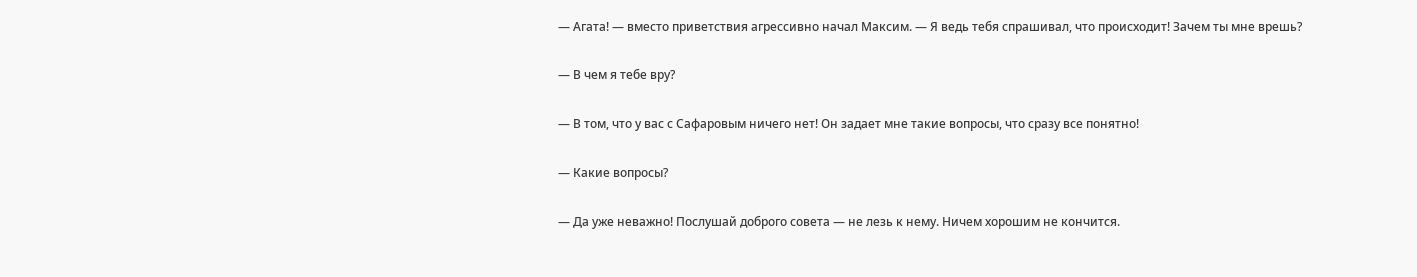— Агата! — вместо приветствия агрессивно начал Максим. — Я ведь тебя спрашивал, что происходит! Зачем ты мне врешь?

— В чем я тебе вру?

— В том, что у вас с Сафаровым ничего нет! Он задает мне такие вопросы, что сразу все понятно!

— Какие вопросы?

— Да уже неважно! Послушай доброго совета — не лезь к нему. Ничем хорошим не кончится.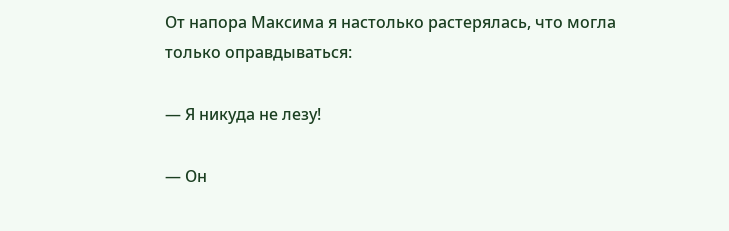От напора Максима я настолько растерялась, что могла только оправдываться:

— Я никуда не лезу!

— Он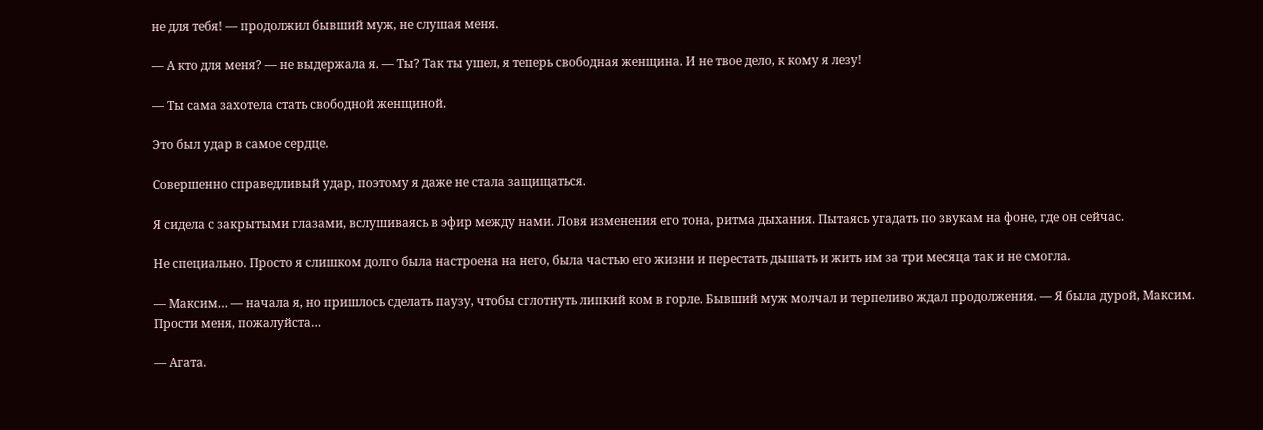не для тебя! — продолжил бывший муж, не слушая меня.

— А кто для меня? — не выдержала я. — Ты? Так ты ушел, я теперь свободная женщина. И не твое дело, к кому я лезу!

— Ты сама захотела стать свободной женщиной.

Это был удар в самое сердце.

Совершенно справедливый удар, поэтому я даже не стала защищаться.

Я сидела с закрытыми глазами, вслушиваясь в эфир между нами. Ловя изменения его тона, ритма дыхания. Пытаясь угадать по звукам на фоне, где он сейчас.

Не специально. Просто я слишком долго была настроена на него, была частью его жизни и перестать дышать и жить им за три месяца так и не смогла.

— Максим… — начала я, но пришлось сделать паузу, чтобы сглотнуть липкий ком в горле. Бывший муж молчал и терпеливо ждал продолжения. — Я была дурой, Максим. Прости меня, пожалуйста…

— Агата.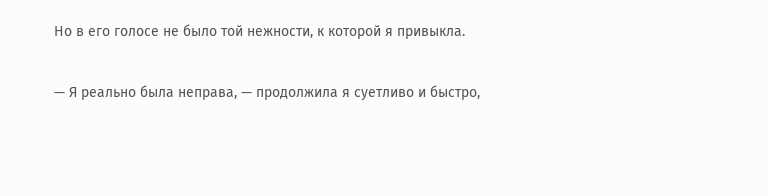Но в его голосе не было той нежности, к которой я привыкла.

— Я реально была неправа, — продолжила я суетливо и быстро,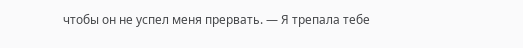чтобы он не успел меня прервать. — Я трепала тебе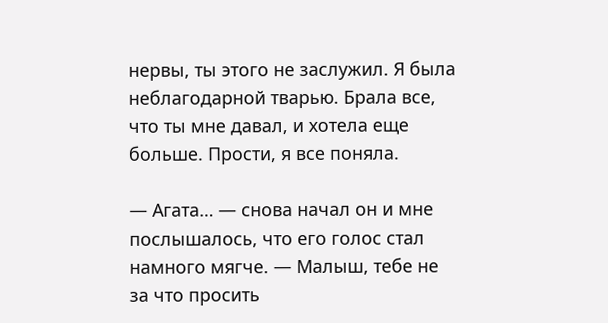нервы, ты этого не заслужил. Я была неблагодарной тварью. Брала все, что ты мне давал, и хотела еще больше. Прости, я все поняла.

— Агата… — снова начал он и мне послышалось, что его голос стал намного мягче. — Малыш, тебе не за что просить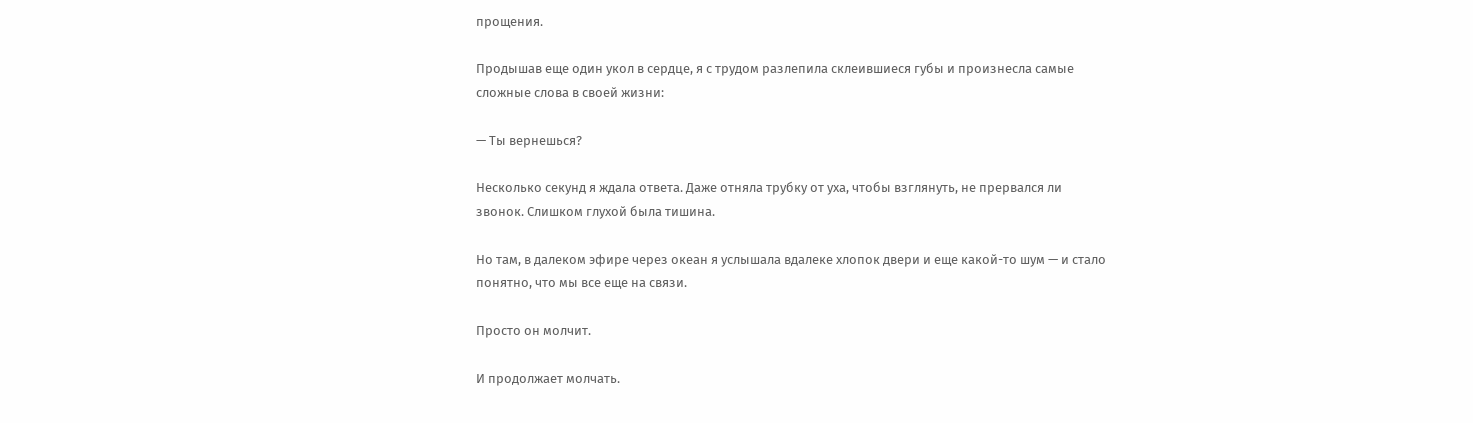прощения.

Продышав еще один укол в сердце, я с трудом разлепила склеившиеся губы и произнесла самые сложные слова в своей жизни:

— Ты вернешься?

Несколько секунд я ждала ответа. Даже отняла трубку от уха, чтобы взглянуть, не прервался ли звонок. Слишком глухой была тишина.

Но там, в далеком эфире через океан я услышала вдалеке хлопок двери и еще какой-то шум — и стало понятно, что мы все еще на связи.

Просто он молчит.

И продолжает молчать.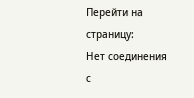Перейти на страницу:
Нет соединения с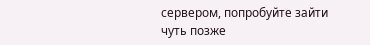сервером, попробуйте зайти чуть позже